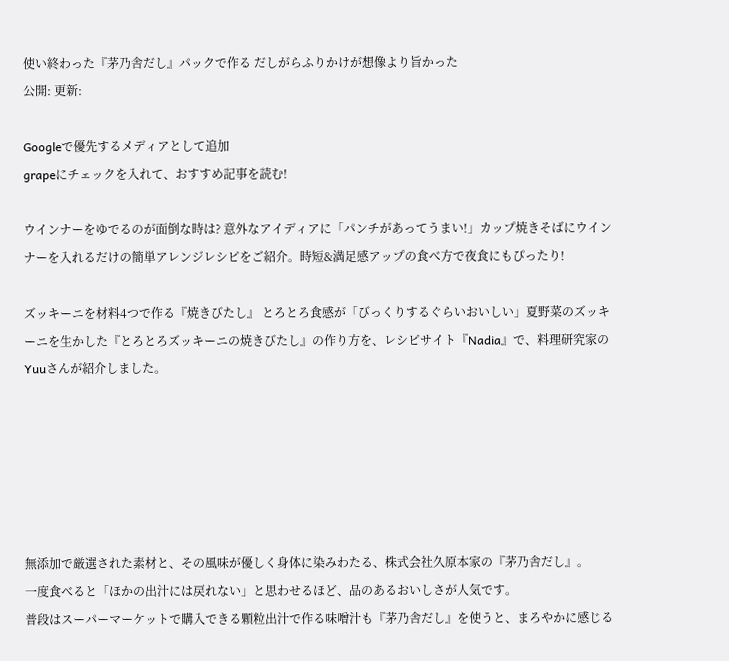使い終わった『茅乃舎だし』パックで作る だしがらふりかけが想像より旨かった
公開: 更新:

Googleで優先するメディアとして追加
grapeにチェックを入れて、おすすめ記事を読む!

ウインナーをゆでるのが面倒な時は? 意外なアイディアに「パンチがあってうまい!」カップ焼きそばにウインナーを入れるだけの簡単アレンジレシピをご紹介。時短&満足感アップの食べ方で夜食にもぴったり!

ズッキーニを材料4つで作る『焼きびたし』 とろとろ食感が「びっくりするぐらいおいしい」夏野菜のズッキーニを生かした『とろとろズッキーニの焼きびたし』の作り方を、レシピサイト『Nadia』で、料理研究家のYuuさんが紹介しました。






無添加で厳選された素材と、その風味が優しく身体に染みわたる、株式会社久原本家の『茅乃舎だし』。
一度食べると「ほかの出汁には戻れない」と思わせるほど、品のあるおいしさが人気です。
普段はスーパーマーケットで購入できる顆粒出汁で作る味噌汁も『茅乃舎だし』を使うと、まろやかに感じる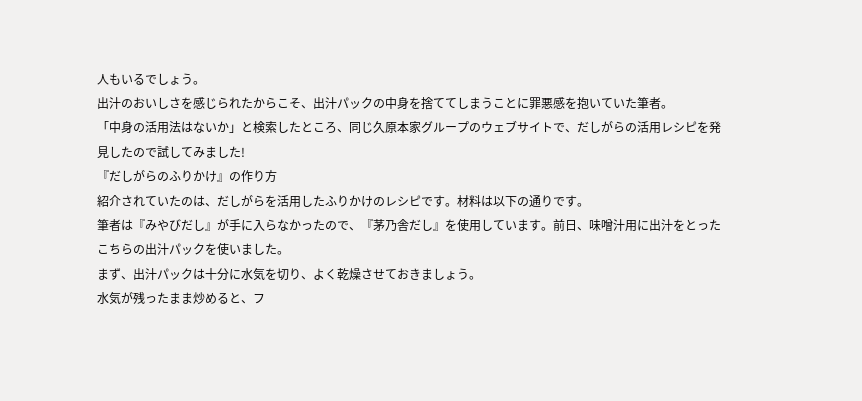人もいるでしょう。
出汁のおいしさを感じられたからこそ、出汁パックの中身を捨ててしまうことに罪悪感を抱いていた筆者。
「中身の活用法はないか」と検索したところ、同じ久原本家グループのウェブサイトで、だしがらの活用レシピを発見したので試してみました!
『だしがらのふりかけ』の作り方
紹介されていたのは、だしがらを活用したふりかけのレシピです。材料は以下の通りです。
筆者は『みやびだし』が手に入らなかったので、『茅乃舎だし』を使用しています。前日、味噌汁用に出汁をとったこちらの出汁パックを使いました。
まず、出汁パックは十分に水気を切り、よく乾燥させておきましょう。
水気が残ったまま炒めると、フ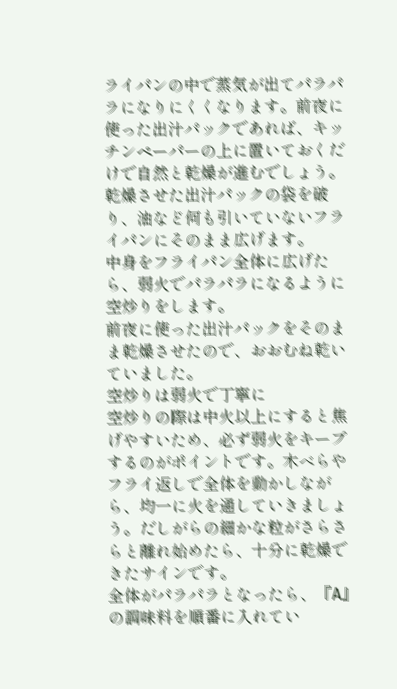ライパンの中で蒸気が出てパラパラになりにくくなります。前夜に使った出汁パックであれば、キッチンペーパーの上に置いておくだけで自然と乾燥が進むでしょう。
乾燥させた出汁パックの袋を破り、油など何も引いていないフライパンにそのまま広げます。
中身をフライパン全体に広げたら、弱火でパラパラになるように空炒りをします。
前夜に使った出汁パックをそのまま乾燥させたので、おおむね乾いていました。
空炒りは弱火で丁寧に
空炒りの際は中火以上にすると焦げやすいため、必ず弱火をキープするのがポイントです。木べらやフライ返しで全体を動かしながら、均一に火を通していきましょう。だしがらの細かな粒がさらさらと離れ始めたら、十分に乾燥できたサインです。
全体がパラパラとなったら、『A』の調味料を順番に入れてい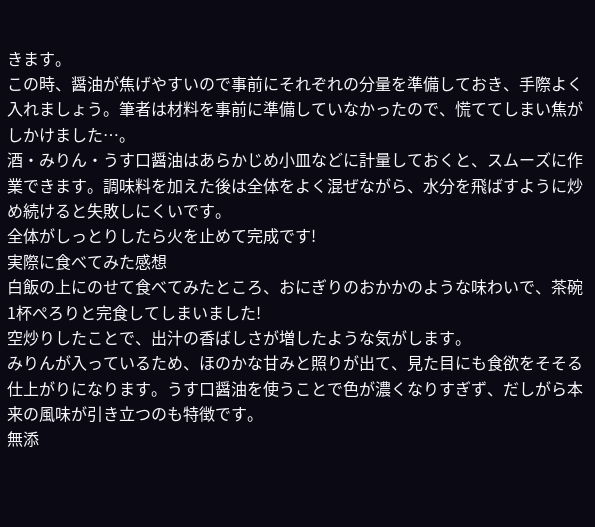きます。
この時、醤油が焦げやすいので事前にそれぞれの分量を準備しておき、手際よく入れましょう。筆者は材料を事前に準備していなかったので、慌ててしまい焦がしかけました…。
酒・みりん・うす口醤油はあらかじめ小皿などに計量しておくと、スムーズに作業できます。調味料を加えた後は全体をよく混ぜながら、水分を飛ばすように炒め続けると失敗しにくいです。
全体がしっとりしたら火を止めて完成です!
実際に食べてみた感想
白飯の上にのせて食べてみたところ、おにぎりのおかかのような味わいで、茶碗1杯ぺろりと完食してしまいました!
空炒りしたことで、出汁の香ばしさが増したような気がします。
みりんが入っているため、ほのかな甘みと照りが出て、見た目にも食欲をそそる仕上がりになります。うす口醤油を使うことで色が濃くなりすぎず、だしがら本来の風味が引き立つのも特徴です。
無添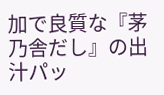加で良質な『茅乃舎だし』の出汁パッ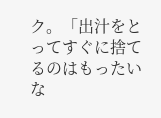ク。「出汁をとってすぐに捨てるのはもったいな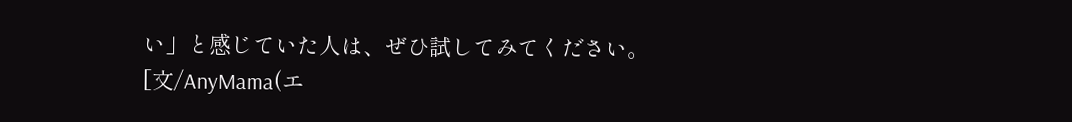い」と感じていた人は、ぜひ試してみてください。
[文/AnyMama(エ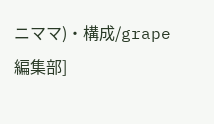ニママ)・構成/grape編集部]